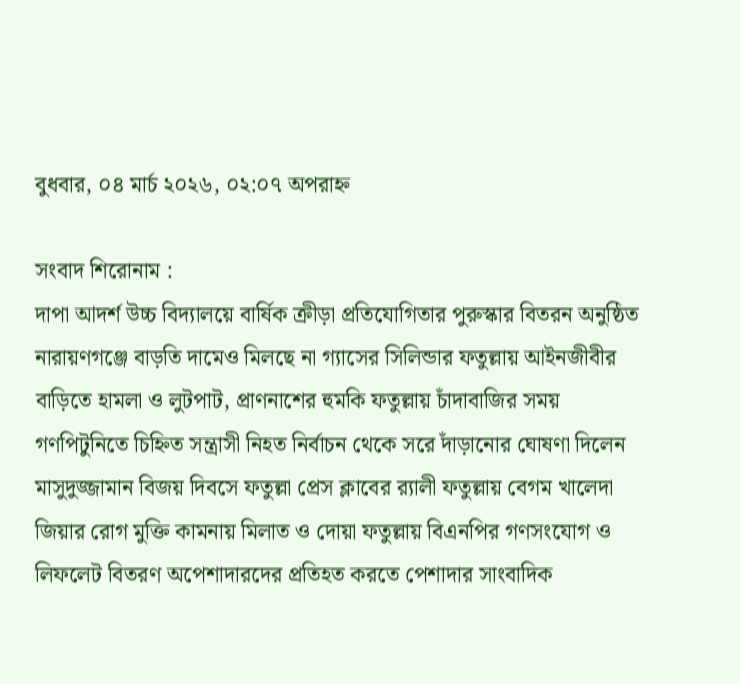বুধবার, ০৪ মার্চ ২০২৬, ০২:০৭ অপরাহ্ন

সংবাদ শিরোনাম :
দাপা আদর্শ উচ্চ বিদ্যালয়ে বার্ষিক ক্রীড়া প্রতিযোগিতার পুরুস্কার বিতরন অনুষ্ঠিত নারায়ণগঞ্জে বাড়তি দামেও মিলছে না গ্যাসের সিলিন্ডার ফতুল্লায় আইনজীবীর বাড়িতে হামলা ও লুটপাট, প্রাণনাশের হুমকি ফতুল্লায় চাঁদাবাজির সময় গণপিটুনিতে চিহ্নিত সন্ত্রাসী নিহত নির্বাচন থেকে সরে দাঁড়ানোর ঘোষণা দিলেন মাসুদুজ্জামান বিজয় দিবসে ফতুল্লা প্রেস ক্লাবের র‍্যালী ফতুল্লায় বেগম খালেদা জিয়ার রোগ মুক্তি কামনায় মিলাত ও দোয়া ফতুল্লায় বিএনপির গণসংযোগ ও লিফলেট বিতরণ অপেশাদারদের প্রতিহত করতে পেশাদার সাংবাদিক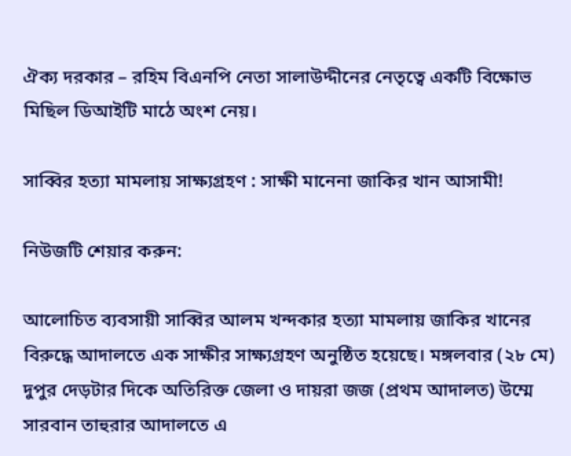ঐক্য দরকার – রহিম বিএনপি নেতা সালাউদ্দীনের নেতৃত্বে একটি বিক্ষোভ মিছিল ডিআইটি মাঠে অংশ নেয়।

সাব্বির হত্যা মামলায় সাক্ষ্যগ্রহণ : সাক্ষী মানেনা জাকির খান আসামী!

নিউজটি শেয়ার করুন:

আলোচিত ব্যবসায়ী সাব্বির আলম খন্দকার হত্যা মামলায় জাকির খানের বিরুদ্ধে আদালতে এক সাক্ষীর সাক্ষ্যগ্রহণ অনুষ্ঠিত হয়েছে। মঙ্গলবার (২৮ মে) দুপুর দেড়টার দিকে অতিরিক্ত জেলা ও দায়রা জজ (প্রথম আদালত) উম্মে সারবান তাহুরার আদালতে এ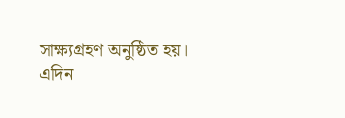সাক্ষ্যগ্রহণ অনুষ্ঠিত হয়। এদিন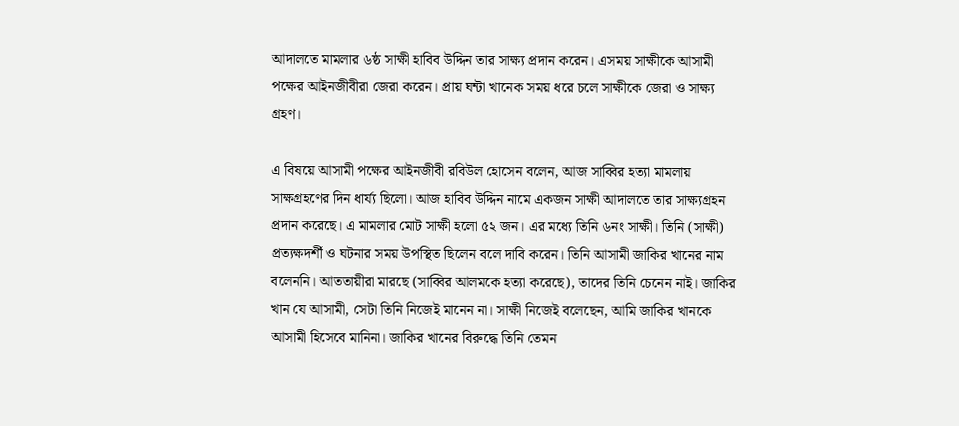আদালতে মামলার ৬ষ্ঠ সাক্ষী হাবিব উদ্দিন তার সাক্ষ্য প্রদান করেন। এসময় সাক্ষীকে আসামী পক্ষের আইনজীবীরা জেরা করেন। প্রায় ঘন্টা খানেক সময় ধরে চলে সাক্ষীকে জেরা ও সাক্ষ্য গ্রহণ।

এ বিষয়ে আসামী পক্ষের আইনজীবী রবিউল হোসেন বলেন, আজ সাব্বির হত্যা মামলায় সাক্ষগ্রহণের দিন ধার্য্য ছিলো। আজ হাবিব উদ্দিন নামে একজন সাক্ষী আদালতে তার সাক্ষ্যগ্রহন প্রদান করেছে। এ মামলার মোট সাক্ষী হলো ৫২ জন। এর মধ্যে তিনি ৬নং সাক্ষী। তিনি (সাক্ষী) প্রত্যক্ষদর্শী ও ঘটনার সময় উপস্থিত ছিলেন বলে দাবি করেন। তিনি আসামী জাকির খানের নাম বলেননি। আততায়ীরা মারছে (সাব্বির আলমকে হত্যা করেছে), তাদের তিনি চেনেন নাই। জাকির খান যে আসামী, সেটা তিনি নিজেই মানেন না। সাক্ষী নিজেই বলেছেন, আমি জাকির খানকে আসামী হিসেবে মানিনা। জাকির খানের বিরুদ্ধে তিনি তেমন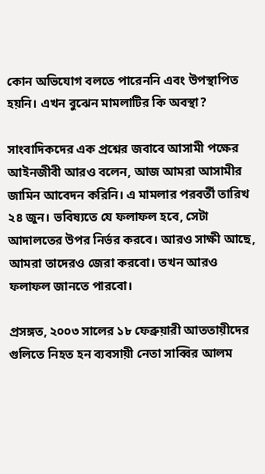কোন অভিযোগ বলতে পারেননি এবং উপস্থাপিত হয়নি। এখন বুঝেন মামলাটির কি অবস্থা?

সাংবাদিকদের এক প্রশ্নের জবাবে আসামী পক্ষের আইনজীবী আরও বলেন, আজ আমরা আসামীর জামিন আবেদন করিনি। এ মামলার পরবর্তী তারিখ ২৪ জুন। ভবিষ্যতে যে ফলাফল হবে, সেটা আদালতের উপর নির্ভর করবে। আরও সাক্ষী আছে, আমরা তাদেরও জেরা করবো। তখন আরও ফলাফল জানতে পারবো।

প্রসঙ্গত, ২০০৩ সালের ১৮ ফেব্রুয়ারী আততায়ীদের গুলিতে নিহত হন ব্যবসায়ী নেতা সাব্বির আলম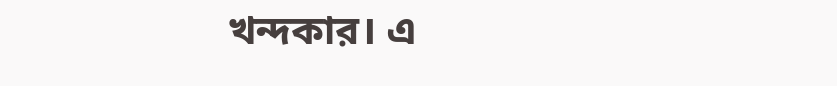খন্দকার। এ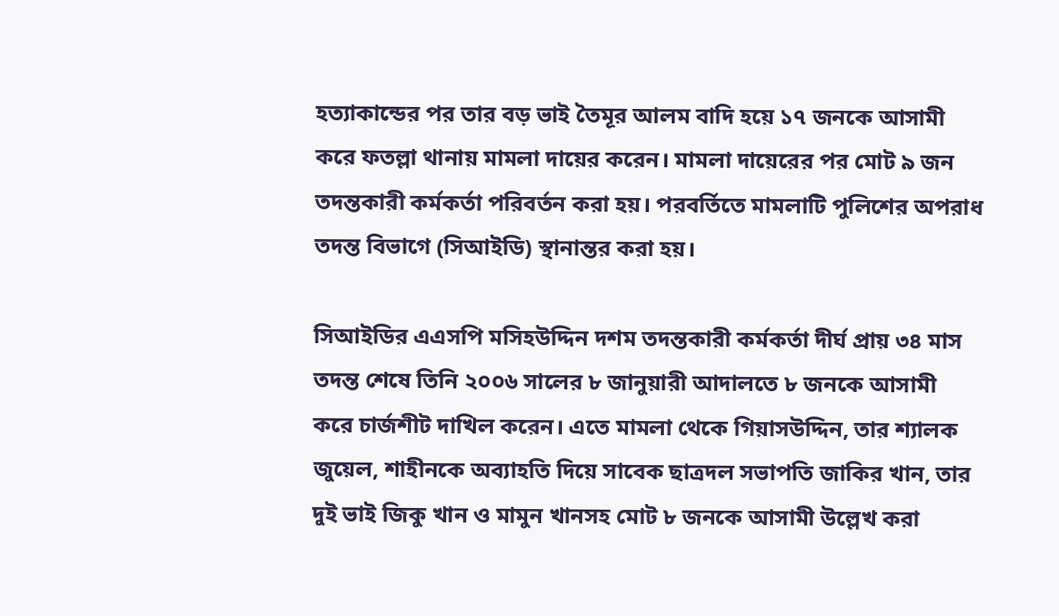হত্যাকান্ডের পর তার বড় ভাই তৈমূর আলম বাদি হয়ে ১৭ জনকে আসামী করে ফতল্লা থানায় মামলা দায়ের করেন। মামলা দায়েরের পর মোট ৯ জন তদন্তকারী কর্মকর্তা পরিবর্তন করা হয়। পরবর্তিতে মামলাটি পুলিশের অপরাধ তদন্ত বিভাগে (সিআইডি) স্থানান্তর করা হয়।

সিআইডির এএসপি মসিহউদ্দিন দশম তদন্তকারী কর্মকর্তা দীর্ঘ প্রায় ৩৪ মাস তদন্ত শেষে তিনি ২০০৬ সালের ৮ জানুয়ারী আদালতে ৮ জনকে আসামী করে চার্জশীট দাখিল করেন। এতে মামলা থেকে গিয়াসউদ্দিন, তার শ্যালক জুয়েল, শাহীনকে অব্যাহতি দিয়ে সাবেক ছাত্রদল সভাপতি জাকির খান, তার দুই ভাই জিকু খান ও মামুন খানসহ মোট ৮ জনকে আসামী উল্লেখ করা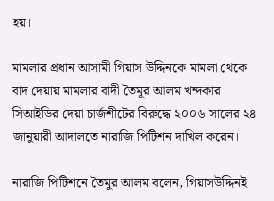হয়।

মামলার প্রধান আসামী গিয়াস উদ্দিনকে মামলা থেকে বাদ দেয়ায় মামলার বাদী তৈমূর আলম খন্দকার সিআইডির দেয়া চার্জশীটের বিরুদ্ধে ২০০৬ সালের ২৪ জানুয়ারী আদালতে নারাজি পিটিশন দাখিল করেন।

নারাজি পিটিশনে তৈমুর আলম বলেন, গিয়াসউদ্দিনই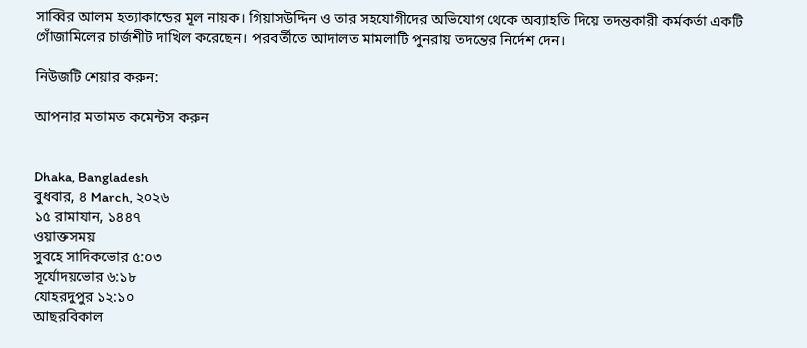সাব্বির আলম হত্যাকান্ডের মূল নায়ক। গিয়াসউদ্দিন ও তার সহযোগীদের অভিযোগ থেকে অব্যাহতি দিয়ে তদন্তকারী কর্মকর্তা একটি গোঁজামিলের চার্জশীট দাখিল করেছেন। পরবর্তীতে আদালত মামলাটি পুনরায় তদন্তের নির্দেশ দেন।

নিউজটি শেয়ার করুন:

আপনার মতামত কমেন্টস করুন


Dhaka, Bangladesh
বুধবার, ৪ March, ২০২৬
১৫ রামাযান, ১৪৪৭
ওয়াক্তসময়
সুবহে সাদিকভোর ৫:০৩
সূর্যোদয়ভোর ৬:১৮
যোহরদুপুর ১২:১০
আছরবিকাল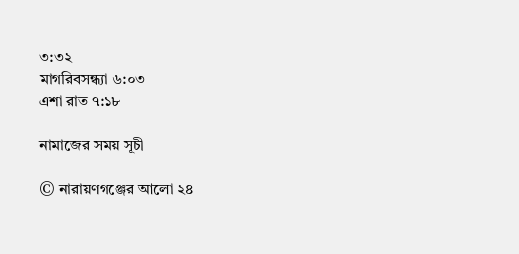৩:৩২
মাগরিবসন্ধ্যা ৬:০৩
এশা রাত ৭:১৮

নামাজের সময় সূচী

© নারায়ণগঞ্জের আলো ২৪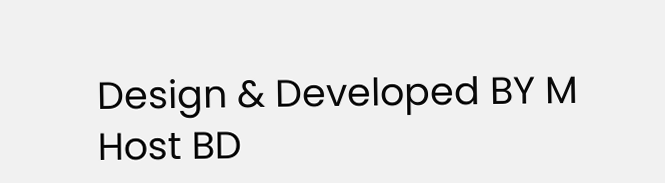Design & Developed BY M Host BD